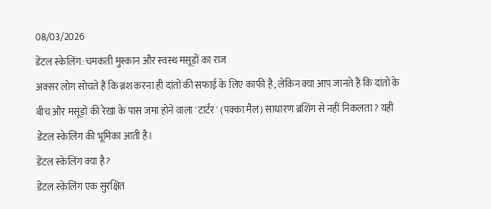08/03/2026
डेंटल स्केलिंग: चमकती मुस्कान और स्वस्थ मसूड़ों का राज
अक्सर लोग सोचते हैं कि ब्रश करना ही दांतों की सफाई के लिए काफी है, लेकिन क्या आप जानते हैं कि दांतों के बीच और मसूड़ों की रेखा के पास जमा होने वाला 'टार्टर' (पक्का मैल) साधारण ब्रशिंग से नहीं निकलता? यहीं डेंटल स्केलिंग की भूमिका आती है।
डेंटल स्केलिंग क्या है?
डेंटल स्केलिंग एक सुरक्षित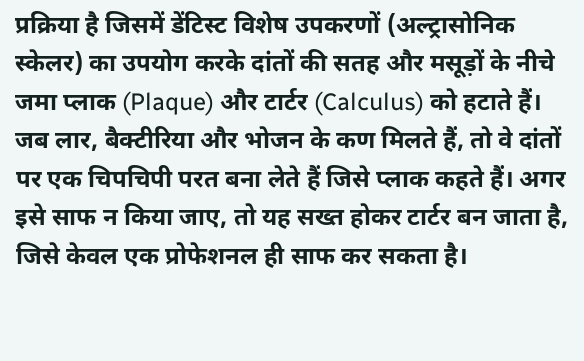प्रक्रिया है जिसमें डेंटिस्ट विशेष उपकरणों (अल्ट्रासोनिक स्केलर) का उपयोग करके दांतों की सतह और मसूड़ों के नीचे जमा प्लाक (Plaque) और टार्टर (Calculus) को हटाते हैं।
जब लार, बैक्टीरिया और भोजन के कण मिलते हैं, तो वे दांतों पर एक चिपचिपी परत बना लेते हैं जिसे प्लाक कहते हैं। अगर इसे साफ न किया जाए, तो यह सख्त होकर टार्टर बन जाता है, जिसे केवल एक प्रोफेशनल ही साफ कर सकता है।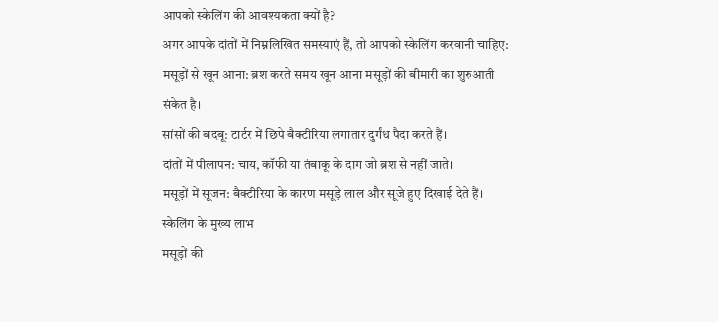आपको स्केलिंग की आवश्यकता क्यों है?
अगर आपके दांतों में निम्नलिखित समस्याएं हैं, तो आपको स्केलिंग करवानी चाहिए:
मसूड़ों से खून आना: ब्रश करते समय खून आना मसूड़ों की बीमारी का शुरुआती संकेत है।
सांसों की बदबू: टार्टर में छिपे बैक्टीरिया लगातार दुर्गंध पैदा करते हैं।
दांतों में पीलापन: चाय, कॉफी या तंबाकू के दाग जो ब्रश से नहीं जाते।
मसूड़ों में सूजन: बैक्टीरिया के कारण मसूड़े लाल और सूजे हुए दिखाई देते हैं।
स्केलिंग के मुख्य लाभ
मसूड़ों की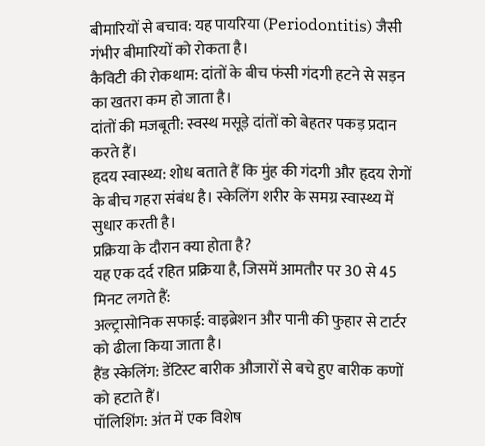बीमारियों से बचाव: यह पायरिया (Periodontitis) जैसी गंभीर बीमारियों को रोकता है।
कैविटी की रोकथाम: दांतों के बीच फंसी गंदगी हटने से सड़न का खतरा कम हो जाता है।
दांतों की मजबूती: स्वस्थ मसूड़े दांतों को बेहतर पकड़ प्रदान करते हैं।
हृदय स्वास्थ्य: शोध बताते हैं कि मुंह की गंदगी और हृदय रोगों के बीच गहरा संबंध है। स्केलिंग शरीर के समग्र स्वास्थ्य में सुधार करती है।
प्रक्रिया के दौरान क्या होता है?
यह एक दर्द रहित प्रक्रिया है, जिसमें आमतौर पर 30 से 45 मिनट लगते हैं:
अल्ट्रासोनिक सफाई: वाइब्रेशन और पानी की फुहार से टार्टर को ढीला किया जाता है।
हैंड स्केलिंग: डेंटिस्ट बारीक औजारों से बचे हुए बारीक कणों को हटाते हैं।
पॉलिशिंग: अंत में एक विशेष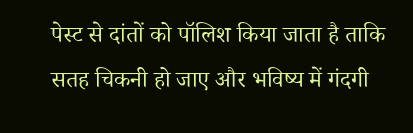पेस्ट से दांतों को पॉलिश किया जाता है ताकि सतह चिकनी हो जाए और भविष्य में गंदगी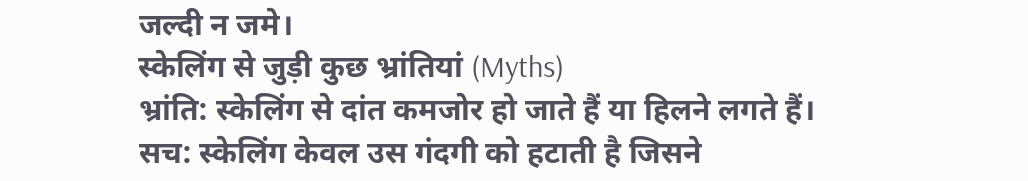जल्दी न जमे।
स्केलिंग से जुड़ी कुछ भ्रांतियां (Myths)
भ्रांति: स्केलिंग से दांत कमजोर हो जाते हैं या हिलने लगते हैं।
सच: स्केलिंग केवल उस गंदगी को हटाती है जिसने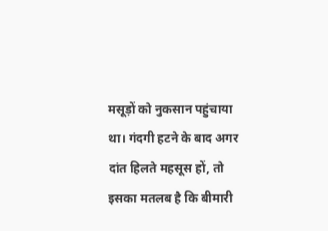मसूड़ों को नुकसान पहुंचाया था। गंदगी हटने के बाद अगर दांत हिलते महसूस हों, तो इसका मतलब है कि बीमारी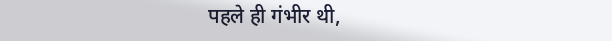पहले ही गंभीर थी,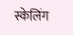स्केलिंग